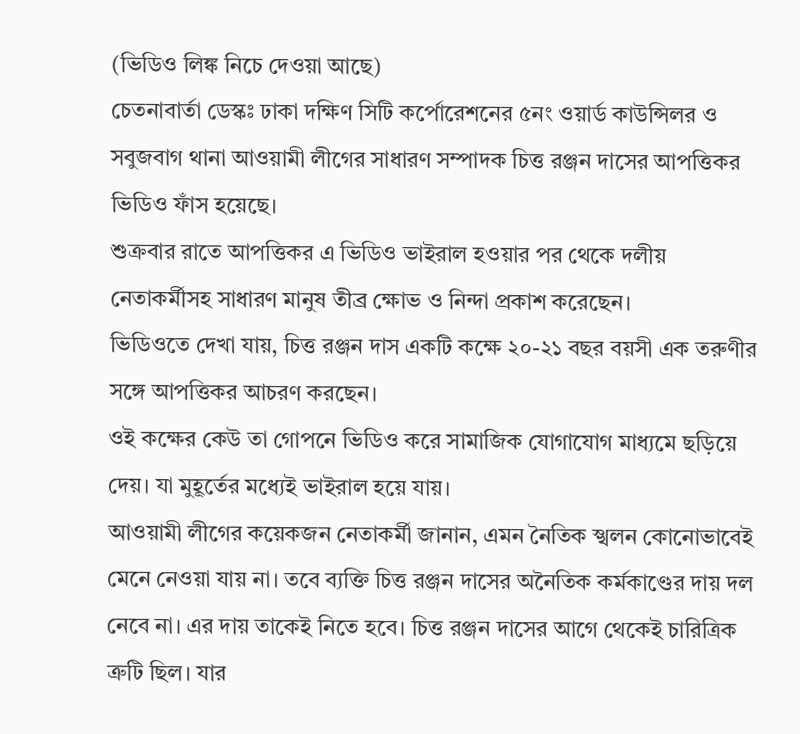(ভিডিও লিঙ্ক নিচে দেওয়া আছে)
চেতনাবার্তা ডেস্কঃ ঢাকা দক্ষিণ সিটি কর্পোরেশনের ৫নং ওয়ার্ড কাউন্সিলর ও সবুজবাগ থানা আওয়ামী লীগের সাধারণ সম্পাদক চিত্ত রঞ্জন দাসের আপত্তিকর ভিডিও ফাঁস হয়েছে।
শুক্রবার রাতে আপত্তিকর এ ভিডিও ভাইরাল হওয়ার পর থেকে দলীয় নেতাকর্মীসহ সাধারণ মানুষ তীব্র ক্ষোভ ও নিন্দা প্রকাশ করেছেন।
ভিডিওতে দেখা যায়, চিত্ত রঞ্জন দাস একটি কক্ষে ২০-২১ বছর বয়সী এক তরুণীর সঙ্গে আপত্তিকর আচরণ করছেন।
ওই কক্ষের কেউ তা গোপনে ভিডিও করে সামাজিক যোগাযোগ মাধ্যমে ছড়িয়ে দেয়। যা মুহূর্তের মধ্যেই ভাইরাল হয়ে যায়।
আওয়ামী লীগের কয়েকজন নেতাকর্মী জানান, এমন নৈতিক স্খলন কোনোভাবেই মেনে নেওয়া যায় না। তবে ব্যক্তি চিত্ত রঞ্জন দাসের অনৈতিক কর্মকাণ্ডের দায় দল নেবে না। এর দায় তাকেই নিতে হবে। চিত্ত রঞ্জন দাসের আগে থেকেই চারিত্রিক ত্রুটি ছিল। যার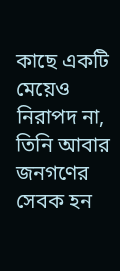কাছে একটি মেয়েও নিরাপদ না, তিনি আবার জনগণের সেবক হন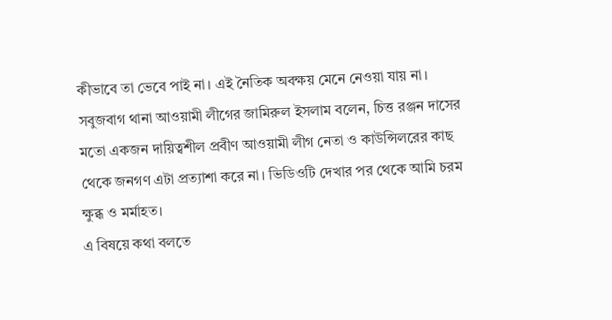কীভাবে তা ভেবে পাই না। এই নৈতিক অবক্ষয় মেনে নেওয়া যায় না।
সবুজবাগ থানা আওয়ামী লীগের জামিরুল ইসলাম বলেন, চিত্ত রঞ্জন দাসের মতো একজন দায়িত্বশীল প্রবীণ আওয়ামী লীগ নেতা ও কাউন্সিলরের কাছ থেকে জনগণ এটা প্রত্যাশা করে না। ভিডিওটি দেখার পর থেকে আমি চরম ক্ষুব্ধ ও মর্মাহত।
এ বিষয়ে কথা বলতে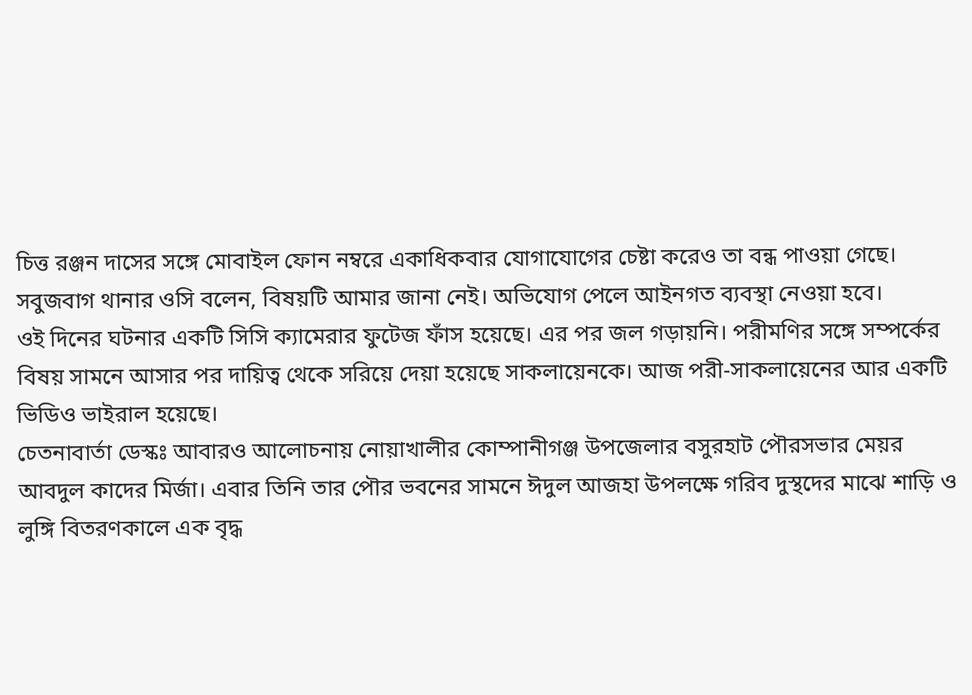চিত্ত রঞ্জন দাসের সঙ্গে মোবাইল ফোন নম্বরে একাধিকবার যোগাযোগের চেষ্টা করেও তা বন্ধ পাওয়া গেছে।
সবুজবাগ থানার ওসি বলেন, বিষয়টি আমার জানা নেই। অভিযোগ পেলে আইনগত ব্যবস্থা নেওয়া হবে।
ওই দিনের ঘটনার একটি সিসি ক্যামেরার ফুটেজ ফাঁস হয়েছে। এর পর জল গড়ায়নি। পরীমণির সঙ্গে সম্পর্কের বিষয় সামনে আসার পর দায়িত্ব থেকে সরিয়ে দেয়া হয়েছে সাকলায়েনকে। আজ পরী-সাকলায়েনের আর একটি ভিডিও ভাইরাল হয়েছে।
চেতনাবার্তা ডেস্কঃ আবারও আলোচনায় নোয়াখালীর কোম্পানীগঞ্জ উপজেলার বসুরহাট পৌরসভার মেয়র আবদুল কাদের মির্জা। এবার তিনি তার পৌর ভবনের সামনে ঈদুল আজহা উপলক্ষে গরিব দুস্থদের মাঝে শাড়ি ও লুঙ্গি বিতরণকালে এক বৃদ্ধ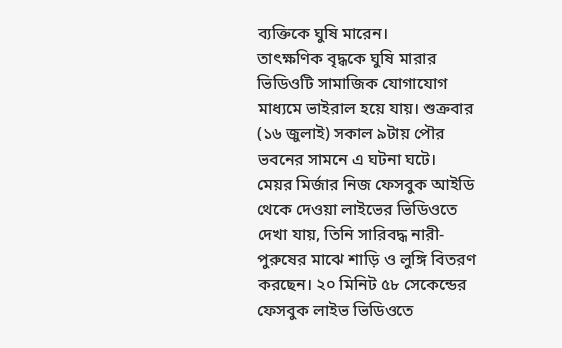ব্যক্তিকে ঘুষি মারেন।
তাৎক্ষণিক বৃদ্ধকে ঘুষি মারার ভিডিওটি সামাজিক যোগাযোগ মাধ্যমে ভাইরাল হয়ে যায়। শুক্রবার (১৬ জুলাই) সকাল ৯টায় পৌর ভবনের সামনে এ ঘটনা ঘটে।
মেয়র মির্জার নিজ ফেসবুক আইডি থেকে দেওয়া লাইভের ভিডিওতে দেখা যায়, তিনি সারিবদ্ধ নারী-পুরুষের মাঝে শাড়ি ও লুঙ্গি বিতরণ করছেন। ২০ মিনিট ৫৮ সেকেন্ডের ফেসবুক লাইভ ভিডিওতে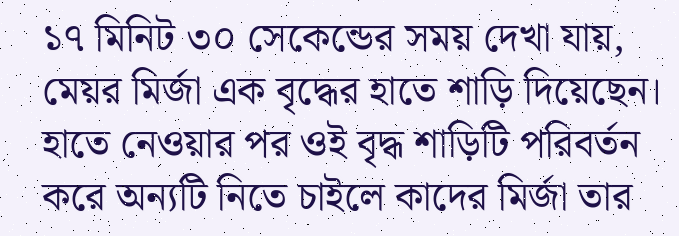১৭ মিনিট ৩০ সেকেন্ডের সময় দেখা যায়, মেয়র মির্জা এক বৃদ্ধের হাতে শাড়ি দিয়েছেন। হাতে নেওয়ার পর ওই বৃদ্ধ শাড়িটি পরিবর্তন করে অন্যটি নিতে চাইলে কাদের মির্জা তার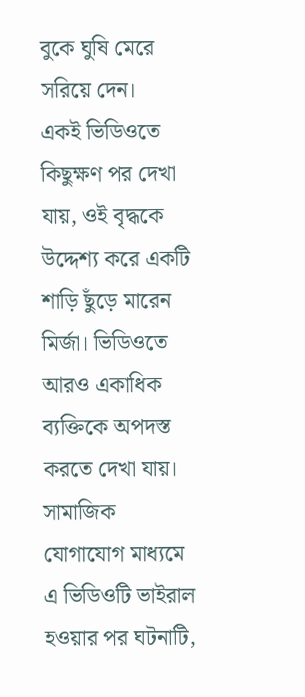বুকে ঘুষি মেরে সরিয়ে দেন।
একই ভিডিওতে কিছুক্ষণ পর দেখা যায়, ওই বৃদ্ধকে উদ্দেশ্য করে একটি শাড়ি ছুঁড়ে মারেন মির্জা। ভিডিওতে আরও একাধিক ব্যক্তিকে অপদস্ত করতে দেখা যায়।
সামাজিক যোগাযোগ মাধ্যমে এ ভিডিওটি ভাইরাল হওয়ার পর ঘটনাটি,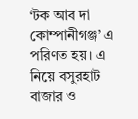‘টক আব দা কোম্পানীগঞ্জ’ এ পরিণত হয়। এ নিয়ে বসুরহাট বাজার ও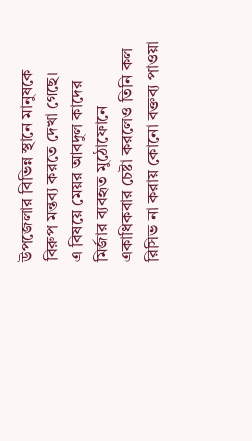উপজেলার বিভিন্ন স্থানে মানুষকে বিরুপ মন্তব্য করতে দেখা গেছে।
এ বিষয়ে মেয়র আবদুল কাদের মির্জার ব্যবহৃত মুঠোফোনে একাধিকবার চেষ্টা করলেও তিনি কল রিসিভ না করায় কোনো বক্তব্য পাওয়া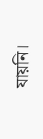যায়নি।